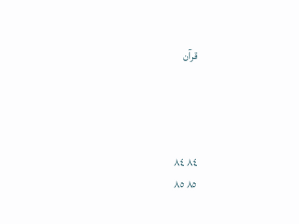قرآن




٨٤ ٨٤
٨٥ ٨٥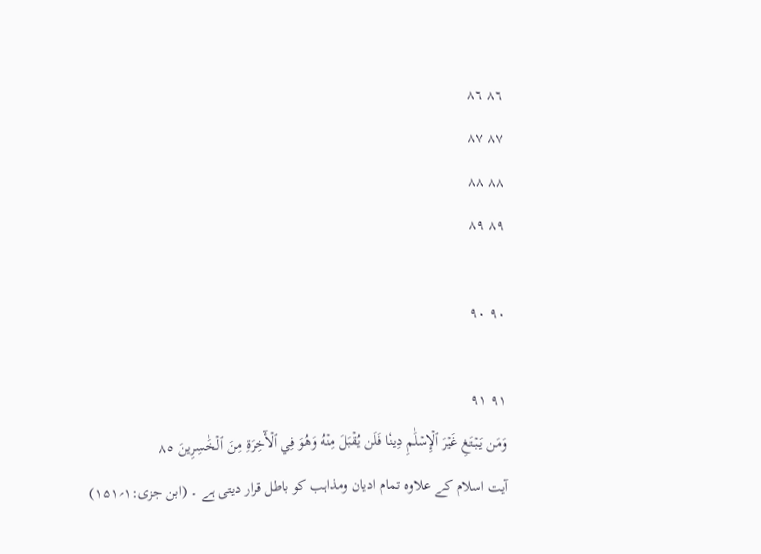٨٦ ٨٦
٨٧ ٨٧
٨٨ ٨٨
٨٩ ٨٩

٩٠ ٩٠

٩١ ٩١
وَمَن يَبۡتَغِ غَيۡرَ ٱلۡإِسۡلَٰمِ دِينٗا فَلَن يُقۡبَلَ مِنۡهُ وَهُوَ فِي ٱلۡأٓخِرَةِ مِنَ ٱلۡخَٰسِرِينَ ٨٥
آیت اسلام کے علاوہ تمام ادیان ومذاہب کو باطل قرار دیتی ہے ۔ (ابن جزی:۱؍۱۵۱)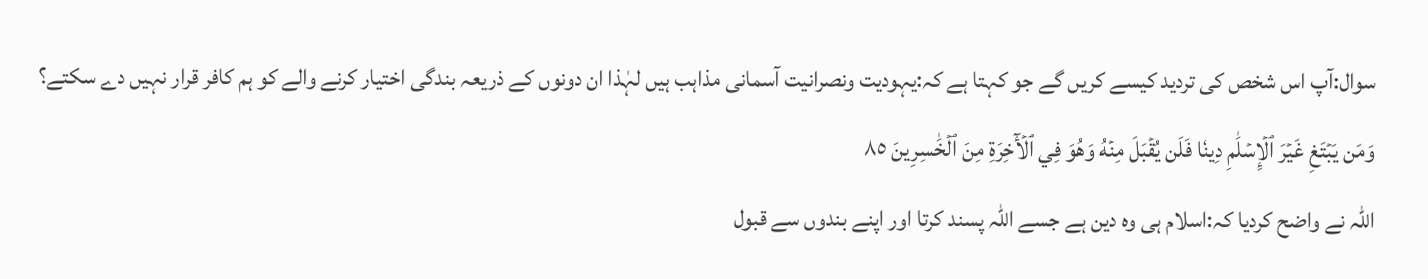سوال:آپ اس شخص کی تردید کیسے کریں گے جو کہتا ہے کہ:یہودیت ونصرانیت آسمانی مذاہب ہیں لہٰذا ان دونوں کے ذریعہ بندگی اختیار کرنے والے کو ہم کافر قرار نہیں دے سکتے؟
وَمَن يَبۡتَغِ غَيۡرَ ٱلۡإِسۡلَٰمِ دِينٗا فَلَن يُقۡبَلَ مِنۡهُ وَهُوَ فِي ٱلۡأٓخِرَةِ مِنَ ٱلۡخَٰسِرِينَ ٨٥
اللہ نے واضح کردیا کہ:اسلام ہی وہ دین ہے جسے اللہ پسند کرتا اور اپنے بندوں سے قبول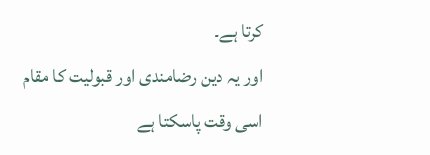کرتا ہے۔
اور یہ دین رضامندی اور قبولیت کا مقام اسی وقت پاسکتا ہے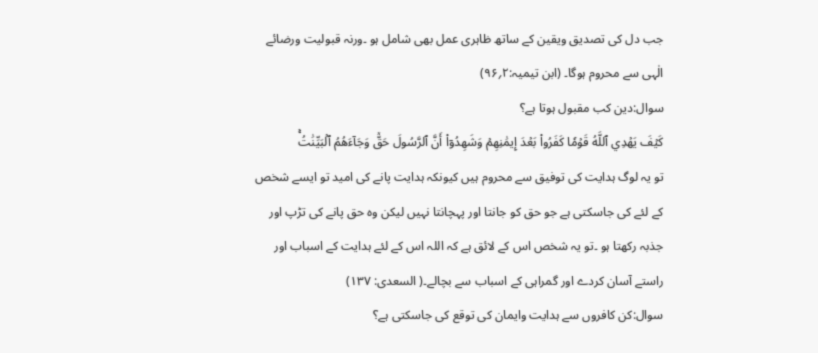جب دل کی تصدیق ویقین کے ساتھ ظاہری عمل بھی شامل ہو ۔ورنہ قبولیت ورضائے الٰہی سے محروم ہوگا۔ (ابن تیمیہ:۲؍۹۶)
سوال:دین کب مقبول ہوتا ہے؟
كَيۡفَ يَهۡدِي ٱللَّهُ قَوۡمٗا كَفَرُواْ بَعۡدَ إِيمَٰنِهِمۡ وَشَهِدُوٓاْ أَنَّ ٱلرَّسُولَ حَقّٞ وَجَآءَهُمُ ٱلۡبَيِّنَٰتُۚ
تو یہ لوگ ہدایت کی توفیق سے محروم ہیں کیونکہ ہدایت پانے کی امید تو ایسے شخص کے لئے کی جاسکتی ہے جو حق کو جانتا اور پہچانتا نہیں لیکن وہ حق پانے کی تڑپ اور جذبہ رکھتا ہو ۔تو یہ شخص اس کے لائق ہے کہ اللہ اس کے لئے ہدایت کے اسباب اور راستے آسان کردے اور گمراہی کے اسباب سے بچالے۔( السعدی: ۱۳۷)
سوال:کن کافروں سے ہدایت وایمان کی توقع کی جاسکتی ہے؟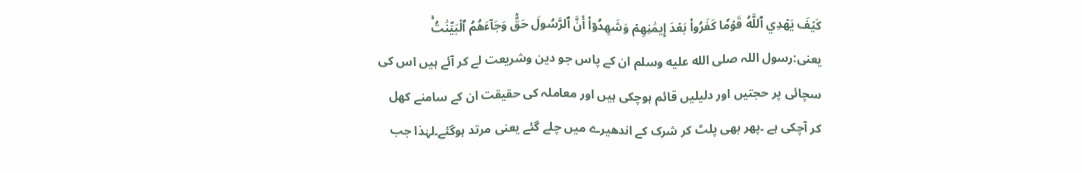كَيۡفَ يَهۡدِي ٱللَّهُ قَوۡمٗا كَفَرُواْ بَعۡدَ إِيمَٰنِهِمۡ وَشَهِدُوٓاْ أَنَّ ٱلرَّسُولَ حَقّٞ وَجَآءَهُمُ ٱلۡبَيِّنَٰتُۚ
یعنی:رسول اللہ صلى الله عليه وسلم ان کے پاس جو دین وشریعت لے کر آئے ہیں اس کی سچائی پر حجتیں اور دلیلیں قائم ہوچکی ہیں اور معاملہ کی حقیقت ان کے سامنے کھل کر آچکی ہے ۔پھر بھی پلٹ کر شرک کے اندھیرے میں چلے گئے یعنی مرتد ہوگئے۔لہٰذا جب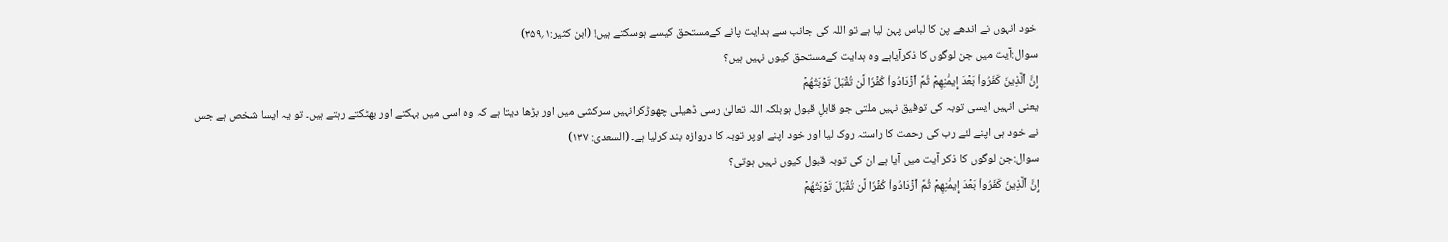خود انہوں نے اندھے پن کا لباس پہن لیا ہے تو اللہ کی جانب سے ہدایت پانے کےمستحق کیسے ہوسکتے ہیں! (ابن کثیر:۱؍۳۵۹)
سوال:آیت میں جن لوگوں کا ذکرآیاہے وہ ہدایت کےمستحق کیوں نہیں ہیں؟
إِنَّ ٱلَّذِينَ كَفَرُواْ بَعۡدَ إِيمَٰنِهِمۡ ثُمَّ ٱزۡدَادُواْ كُفۡرٗا لَّن تُقۡبَلَ تَوۡبَتُهُمۡ
یعنی انہیں ایسی توبہ کی توفیق نہیں ملتی جو قابلِ قبول ہوبلکہ اللہ تعالیٰ رسی ڈھیلی چھوڑکرانہیں سرکشی میں اور بڑھا دیتا ہے کہ وہ اسی میں بہکتے اور بھٹکتے رہتے ہیں۔ تو یہ ایسا شخص ہے جس نے خود ہی اپنے لئے رب کی رحمت کا راستہ روک لیا اور خود اپنے اوپر توبہ کا دروازہ بند کرلیا ہے۔ (السعدی: ۱۳۷)
سوال:جن لوگوں کا ذکر آیت میں آیا ہے ان کی توبہ قبول کیوں نہیں ہوتی؟
إِنَّ ٱلَّذِينَ كَفَرُواْ بَعۡدَ إِيمَٰنِهِمۡ ثُمَّ ٱزۡدَادُواْ كُفۡرٗا لَّن تُقۡبَلَ تَوۡبَتُهُمۡ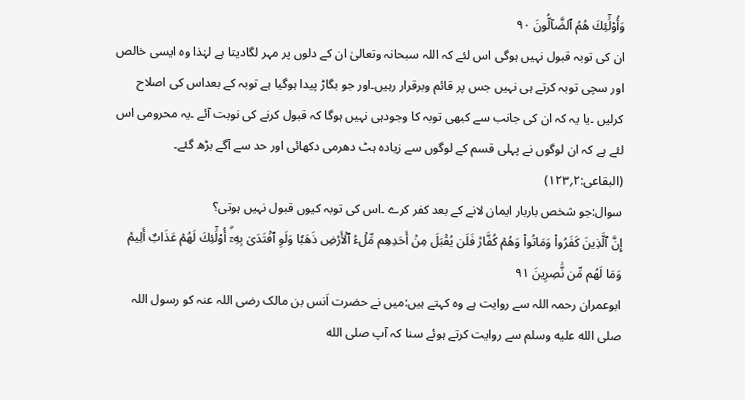وَأُوْلَٰٓئِكَ هُمُ ٱلضَّآلُّونَ ٩٠
ان کی توبہ قبول نہیں ہوگی اس لئے کہ اللہ سبحانہ وتعالیٰ ان کے دلوں پر مہر لگادیتا ہے لہٰذا وہ ایسی خالص اور سچی توبہ کرتے ہی نہیں جس پر قائم وبرقرار رہیں۔اور جو بگاڑ پیدا ہوگیا ہے توبہ کے بعداس کی اصلاح کرلیں ۔یا یہ کہ ان کی جانب سے کبھی توبہ کا وجودہی نہیں ہوگا کہ قبول کرنے کی نوبت آئے ۔یہ محرومی اس لئے ہے کہ ان لوگوں نے پہلی قسم کے لوگوں سے زیادہ ہٹ دھرمی دکھائی اور حد سے آگے بڑھ گئے۔ (البقاعی:۲؍۱۲۳)
سوال:جو شخص باربار ایمان لانے کے بعد کفر کرے ۔اس کی توبہ کیوں قبول نہیں ہوتی؟
إِنَّ ٱلَّذِينَ كَفَرُواْ وَمَاتُواْ وَهُمۡ كُفَّارٞ فَلَن يُقۡبَلَ مِنۡ أَحَدِهِم مِّلۡءُ ٱلۡأَرۡضِ ذَهَبٗا وَلَوِ ٱفۡتَدَىٰ بِهِۦٓۗ أُوْلَٰٓئِكَ لَهُمۡ عَذَابٌ أَلِيمٞ وَمَا لَهُم مِّن نَّٰصِرِينَ ٩١
ابوعمران رحمہ اللہ سے روایت ہے وہ کہتے ہیں:میں نے حضرت اَنس بن مالک رضی اللہ عنہ کو رسول اللہ صلى الله عليه وسلم سے روایت کرتے ہوئے سنا کہ آپ صلى الله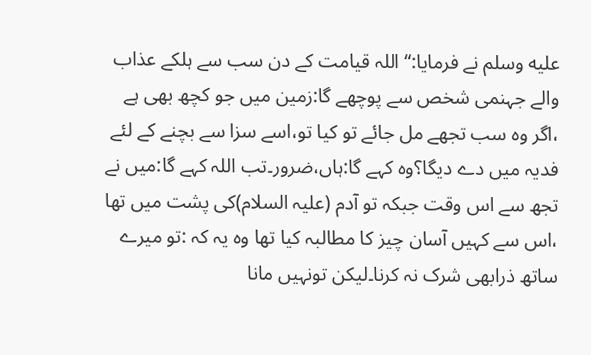عليه وسلم نے فرمایا:“اللہ قیامت کے دن سب سے ہلکے عذاب والے جہنمی شخص سے پوچھے گا:زمین میں جو کچھ بھی ہے ،اگر وہ سب تجھے مل جائے تو کیا تو،اسے سزا سے بچنے کے لئے فدیہ میں دے دیگا؟وہ کہے گا:ہاں،ضرور۔تب اللہ کہے گا:میں نے تجھ سے اس وقت جبکہ تو آدم (علیہ السلام)کی پشت میں تھا ،اس سے کہیں آسان چیز کا مطالبہ کیا تھا وہ یہ کہ :تو میرے ساتھ ذرابھی شرک نہ کرنا۔لیکن تونہیں مانا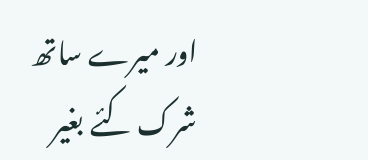اور میرے ساتھ شرک کئے بغیر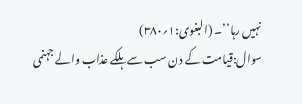نہیں رہا’’۔ (البغوی:۱؍۳۸۰)
سوال:قیامت کے دن سب سے ہلکے عذاب والے جہنمی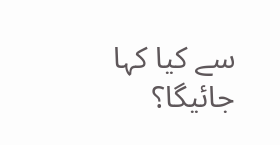سے کیا کہا جائیگا؟